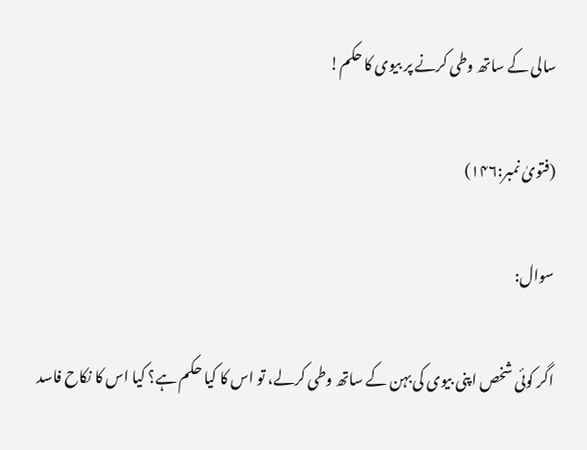سالی کے ساتھ وطی کرنے پر بیوی کا حکم!

(فتویٰ نمبر:۱۴۶)

سوال:

اگر کوئی شخص اپنی بیوی کی بہن کے ساتھ وطی کرلے، تو اس کا کیا حکم ہے؟ کیا اس کا نکاح فاسد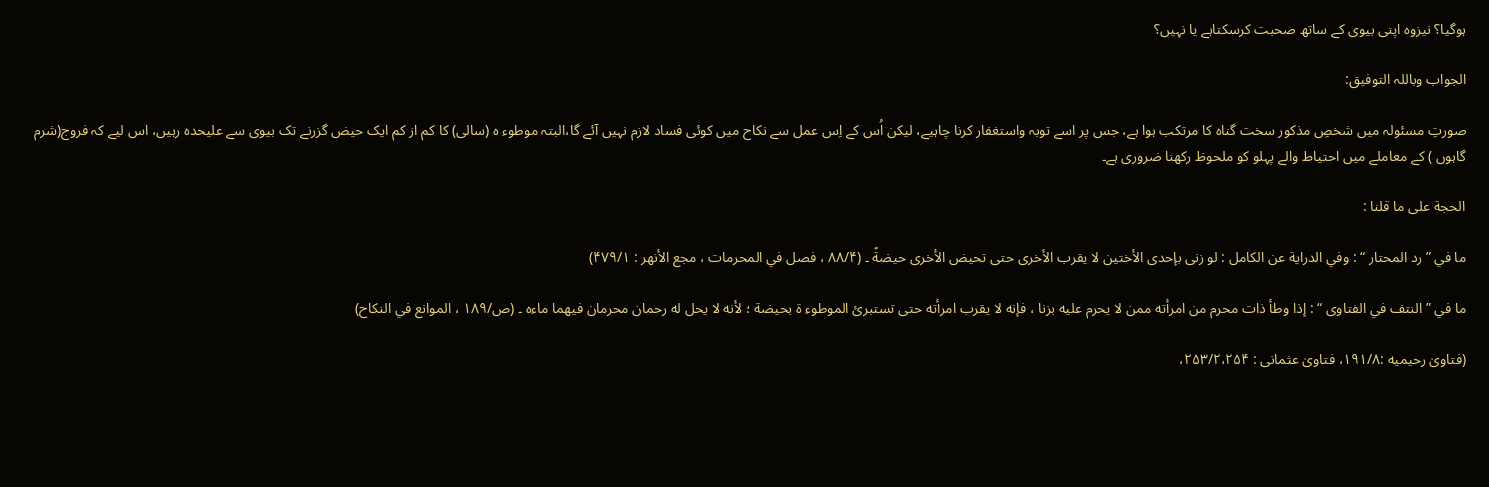ہوگیا؟ نیزوہ اپنی بیوی کے ساتھ صحبت کرسکتاہے یا نہیں؟

الجواب وباللہ التوفیق:

صورتِ مسئولہ میں شخصِ مذکور سخت گناہ کا مرتکب ہوا ہے، جس پر اسے توبہ واستغفار کرنا چاہیے، لیکن اُس کے اِس عمل سے نکاح میں کوئی فساد لازم نہیں آئے گا،البتہ موطوء ہ (سالی) کا کم از کم ایک حیض گزرنے تک بیوی سے علیحدہ رہیں، اس لیے کہ فروج(شرم گاہوں ) کے معاملے میں احتیاط والے پہلو کو ملحوظ رکھنا ضروری ہے۔

الحجة علی ما قلنا :

ما في ” رد المحتار “ : وفي الدرایة عن الکامل : لو زنی بإحدی الأختین لا یقرب الأخری حتی تحیض الأخری حیضةً ۔ (۸۸/۴ ، فصل في المحرمات ، مجع الأنهر : ۴۷۹/۱)

ما في ” النتف في الفتاوی “ : إذا وطأ ذات محرم من امرأته ممن لا یحرم علیه بزنا ، فإنه لا یقرب امرأته حتی تستبرئ الموطوء ة بحیضة ؛ لأنه لا یحل له رحمان محرمان فیهما ماءه ۔ (ص/۱۸۹ ، الموانع في النکاح)

(فتاویٰ رحیمیه :۱۹۱/۸، فتاویٰ عثمانی : ۲۵۳/۲،۲۵۴،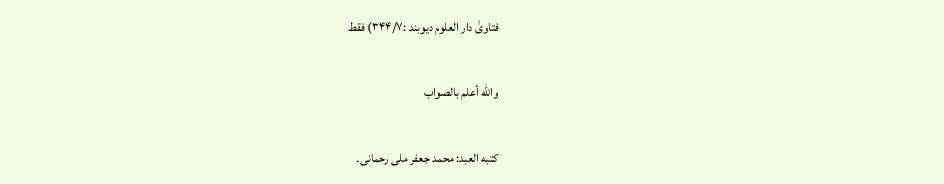فتاویٰ دار العلوم دیوبند :۳۴۴/۷) فقط

والله أعلم بالصواب

کتبه العبد: محمد جعفر ملی رحمانی۔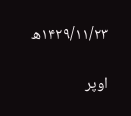۱۴۲۹/۱۱/۲۳ھ

اوپر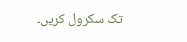تک سکرول کریں۔